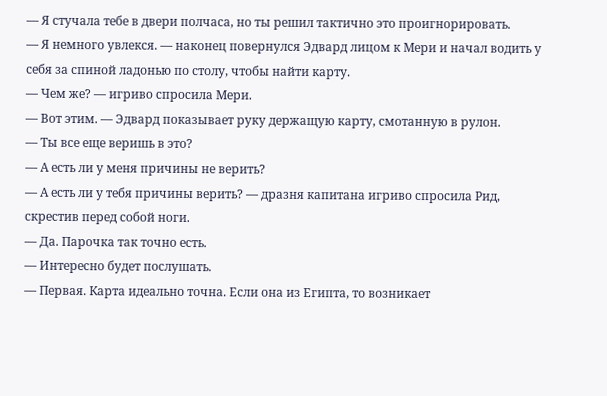— Я стучала тебе в двери полчаса, но ты решил тактично это проигнорировать.
— Я немного увлекся. — наконец повернулся Эдвард лицом к Мери и начал водить у себя за спиной ладонью по столу, чтобы найти карту.
— Чем же? — игриво спросила Мери.
— Вот этим. — Эдвард показывает руку держащую карту, смотанную в рулон.
— Ты все еще веришь в это?
— А есть ли у меня причины не верить?
— А есть ли у тебя причины верить? — дразня капитана игриво спросила Рид, скрестив перед собой ноги.
— Да. Парочка так точно есть.
— Интересно будет послушать.
— Первая. Карта идеально точна. Если она из Египта, то возникает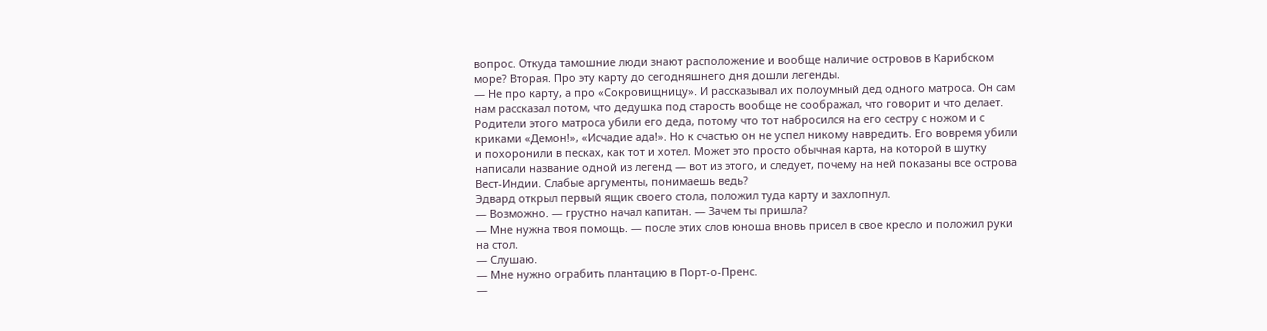вопрос. Откуда тамошние люди знают расположение и вообще наличие островов в Карибском море? Вторая. Про эту карту до сегодняшнего дня дошли легенды.
— Не про карту, а про «Сокровищницу». И рассказывал их полоумный дед одного матроса. Он сам нам рассказал потом, что дедушка под старость вообще не соображал, что говорит и что делает. Родители этого матроса убили его деда, потому что тот набросился на его сестру с ножом и с криками «Демон!», «Исчадие ада!». Но к счастью он не успел никому навредить. Его вовремя убили и похоронили в песках, как тот и хотел. Может это просто обычная карта, на которой в шутку написали название одной из легенд — вот из этого, и следует, почему на ней показаны все острова Вест-Индии. Слабые аргументы, понимаешь ведь?
Эдвард открыл первый ящик своего стола, положил туда карту и захлопнул.
— Возможно. — грустно начал капитан. — Зачем ты пришла?
— Мне нужна твоя помощь. — после этих слов юноша вновь присел в свое кресло и положил руки на стол.
— Слушаю.
— Мне нужно ограбить плантацию в Порт-о-Пренс.
—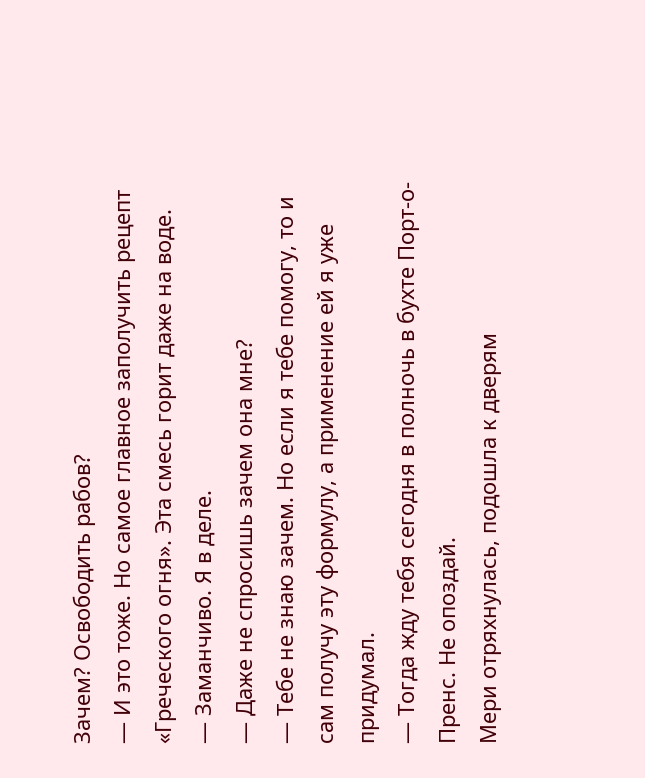Зачем? Освободить рабов?
— И это тоже. Но самое главное заполучить рецепт «Греческого огня». Эта смесь горит даже на воде.
— Заманчиво. Я в деле.
— Даже не спросишь зачем она мне?
— Тебе не знаю зачем. Но если я тебе помогу, то и сам получу эту формулу, а применение ей я уже придумал.
— Тогда жду тебя сегодня в полночь в бухте Порт-о-Пренс. Не опоздай.
Мери отряхнулась, подошла к дверям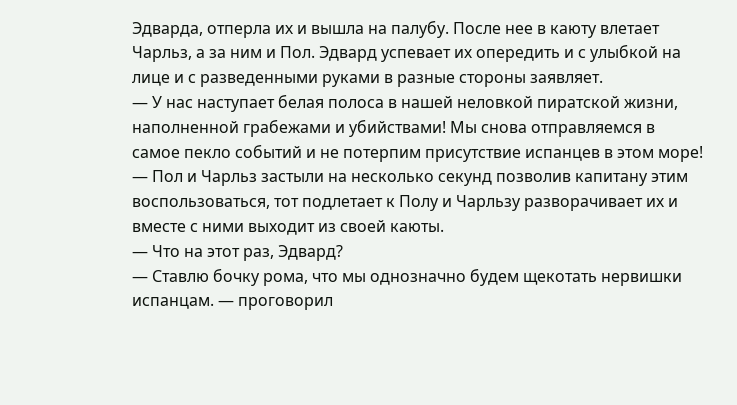Эдварда, отперла их и вышла на палубу. После нее в каюту влетает Чарльз, а за ним и Пол. Эдвард успевает их опередить и с улыбкой на лице и с разведенными руками в разные стороны заявляет.
— У нас наступает белая полоса в нашей неловкой пиратской жизни, наполненной грабежами и убийствами! Мы снова отправляемся в самое пекло событий и не потерпим присутствие испанцев в этом море! — Пол и Чарльз застыли на несколько секунд позволив капитану этим воспользоваться, тот подлетает к Полу и Чарльзу разворачивает их и вместе с ними выходит из своей каюты.
— Что на этот раз, Эдвард?
— Ставлю бочку рома, что мы однозначно будем щекотать нервишки испанцам. — проговорил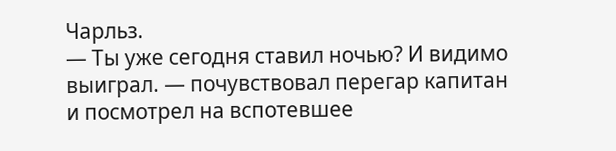Чарльз.
— Ты уже сегодня ставил ночью? И видимо выиграл. — почувствовал перегар капитан и посмотрел на вспотевшее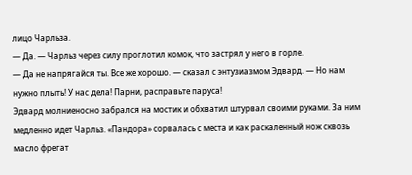лицо Чарльза.
— Да. — Чарльз через силу проглотил комок, что застрял у него в горле.
— Да не напрягайся ты. Все же хорошо. — сказал с энтузиазмом Эдвард. — Но нам нужно плыть! У нас дела! Парни, расправьте паруса!
Эдвард молниеносно забрался на мостик и обхватил штурвал своими руками. За ним медленно идет Чарльз. «Пандора» сорвалась с места и как раскаленный нож сквозь масло фрегат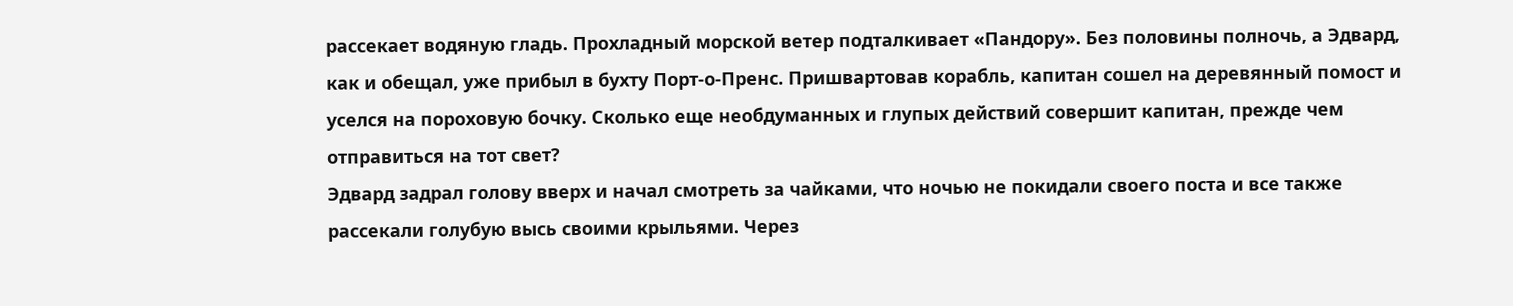рассекает водяную гладь. Прохладный морской ветер подталкивает «Пандору». Без половины полночь, а Эдвард, как и обещал, уже прибыл в бухту Порт-о-Пренс. Пришвартовав корабль, капитан сошел на деревянный помост и уселся на пороховую бочку. Сколько еще необдуманных и глупых действий совершит капитан, прежде чем отправиться на тот свет?
Эдвард задрал голову вверх и начал смотреть за чайками, что ночью не покидали своего поста и все также рассекали голубую высь своими крыльями. Через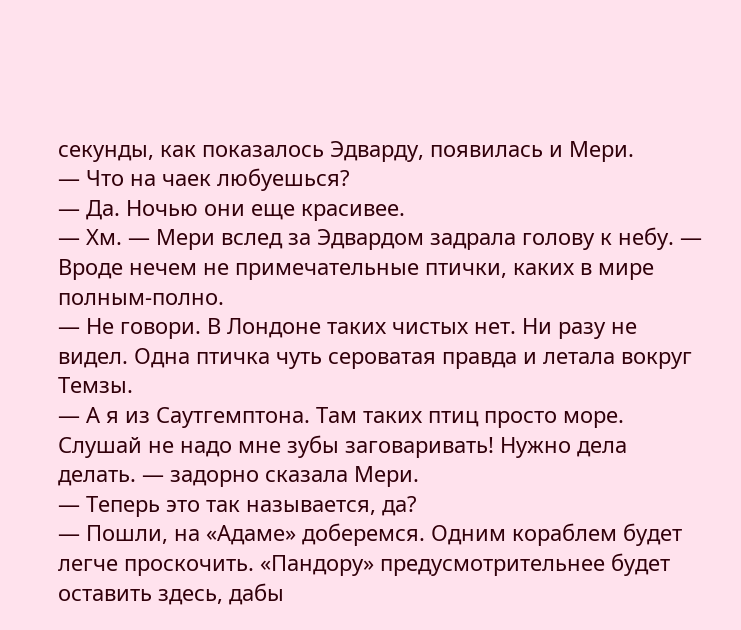секунды, как показалось Эдварду, появилась и Мери.
— Что на чаек любуешься?
— Да. Ночью они еще красивее.
— Хм. — Мери вслед за Эдвардом задрала голову к небу. — Вроде нечем не примечательные птички, каких в мире полным-полно.
— Не говори. В Лондоне таких чистых нет. Ни разу не видел. Одна птичка чуть сероватая правда и летала вокруг Темзы.
— А я из Саутгемптона. Там таких птиц просто море. Слушай не надо мне зубы заговаривать! Нужно дела делать. — задорно сказала Мери.
— Теперь это так называется, да?
— Пошли, на «Адаме» доберемся. Одним кораблем будет легче проскочить. «Пандору» предусмотрительнее будет оставить здесь, дабы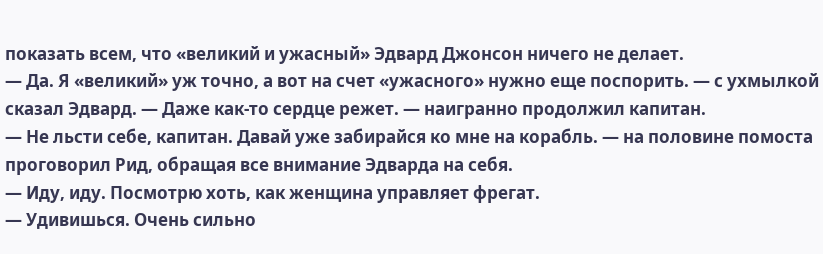показать всем, что «великий и ужасный» Эдвард Джонсон ничего не делает.
— Да. Я «великий» уж точно, а вот на счет «ужасного» нужно еще поспорить. — с ухмылкой сказал Эдвард. — Даже как-то сердце режет. — наигранно продолжил капитан.
— Не льсти себе, капитан. Давай уже забирайся ко мне на корабль. — на половине помоста проговорил Рид, обращая все внимание Эдварда на себя.
— Иду, иду. Посмотрю хоть, как женщина управляет фрегат.
— Удивишься. Очень сильно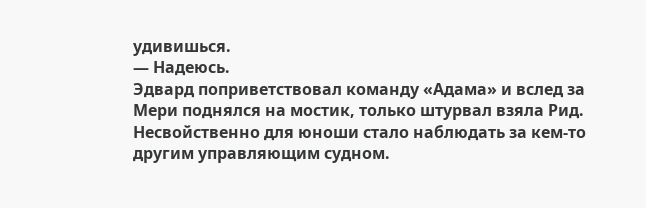удивишься.
— Надеюсь.
Эдвард поприветствовал команду «Адама» и вслед за Мери поднялся на мостик, только штурвал взяла Рид. Несвойственно для юноши стало наблюдать за кем-то другим управляющим судном.